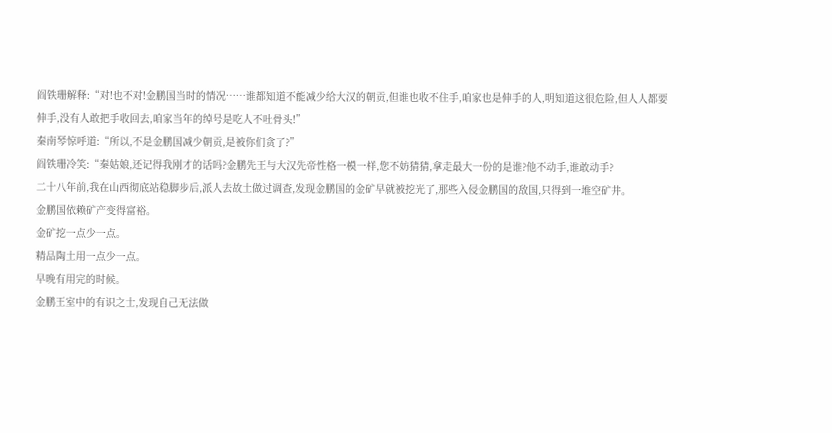阎铁珊解释:“对!也不对!金鹏国当时的情况……谁都知道不能减少给大汉的朝贡,但谁也收不住手,咱家也是伸手的人,明知道这很危险,但人人都要伸手,没有人敢把手收回去,咱家当年的绰号是吃人不吐骨头!”
秦南琴惊呼道:“所以,不是金鹏国减少朝贡,是被你们贪了?”
阎铁珊冷笑:“秦姑娘,还记得我刚才的话吗?金鹏先王与大汉先帝性格一模一样,您不妨猜猜,拿走最大一份的是谁?他不动手,谁敢动手?
二十八年前,我在山西彻底站稳脚步后,派人去故土做过调查,发现金鹏国的金矿早就被挖光了,那些入侵金鹏国的敌国,只得到一堆空矿井。
金鹏国依赖矿产变得富裕。
金矿挖一点少一点。
精品陶土用一点少一点。
早晚有用完的时候。
金鹏王室中的有识之士,发现自己无法做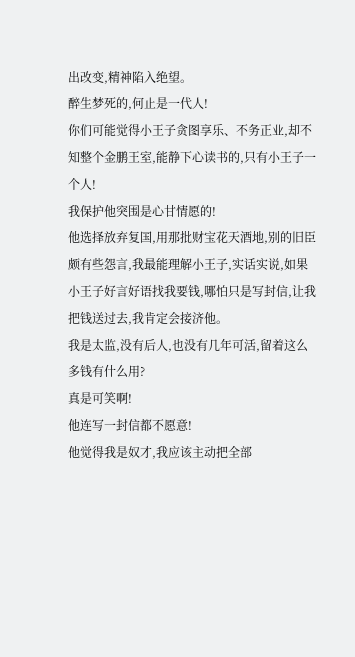出改变,精神陷入绝望。
醉生梦死的,何止是一代人!
你们可能觉得小王子贪图享乐、不务正业,却不知整个金鹏王室,能静下心读书的,只有小王子一个人!
我保护他突围是心甘情愿的!
他选择放弃复国,用那批财宝花天酒地,别的旧臣颇有些怨言,我最能理解小王子,实话实说,如果小王子好言好语找我要钱,哪怕只是写封信,让我把钱送过去,我肯定会接济他。
我是太监,没有后人,也没有几年可活,留着这么多钱有什么用?
真是可笑啊!
他连写一封信都不愿意!
他觉得我是奴才,我应该主动把全部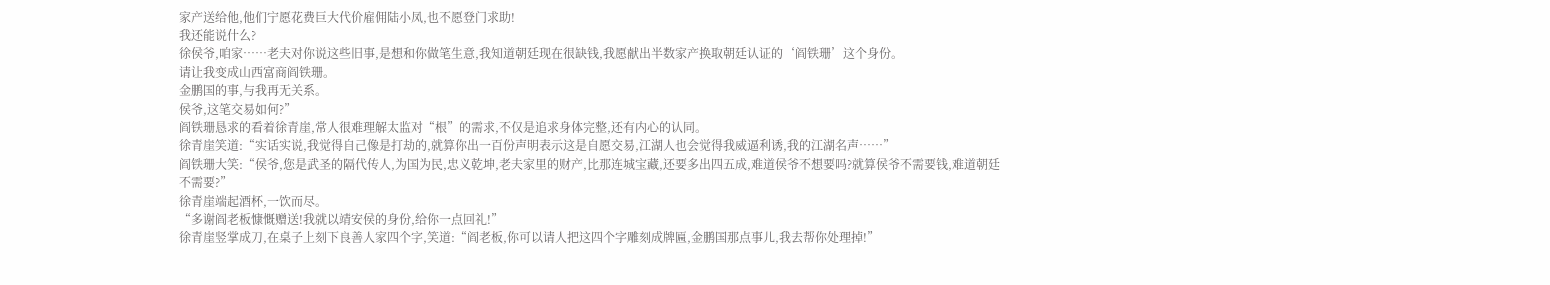家产送给他,他们宁愿花费巨大代价雇佣陆小凤,也不愿登门求助!
我还能说什么?
徐侯爷,咱家……老夫对你说这些旧事,是想和你做笔生意,我知道朝廷现在很缺钱,我愿献出半数家产换取朝廷认证的‘阎铁珊’这个身份。
请让我变成山西富商阎铁珊。
金鹏国的事,与我再无关系。
侯爷,这笔交易如何?”
阎铁珊恳求的看着徐青崖,常人很难理解太监对“根”的需求,不仅是追求身体完整,还有内心的认同。
徐青崖笑道:“实话实说,我觉得自己像是打劫的,就算你出一百份声明表示这是自愿交易,江湖人也会觉得我威逼利诱,我的江湖名声……”
阎铁珊大笑:“侯爷,您是武圣的隔代传人,为国为民,忠义乾坤,老夫家里的财产,比那连城宝藏,还要多出四五成,难道侯爷不想要吗?就算侯爷不需要钱,难道朝廷不需要?”
徐青崖端起酒杯,一饮而尽。
“多谢阎老板慷慨赠送!我就以靖安侯的身份,给你一点回礼!”
徐青崖竖掌成刀,在桌子上刻下良善人家四个字,笑道:“阎老板,你可以请人把这四个字雕刻成牌匾,金鹏国那点事儿,我去帮你处理掉!”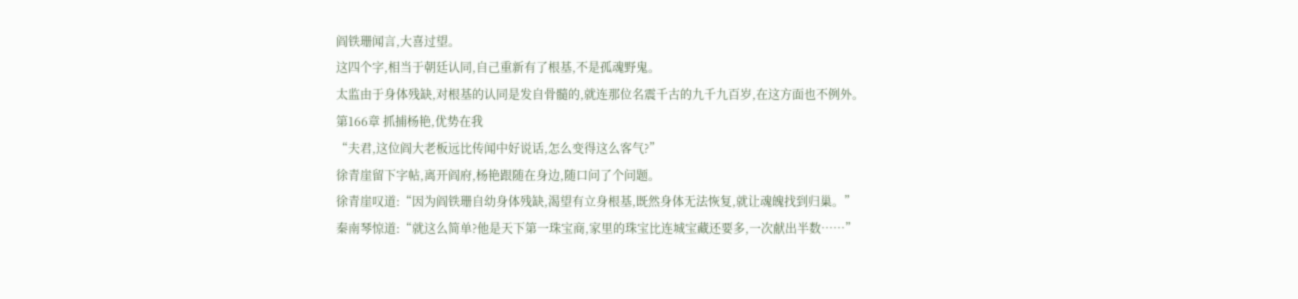阎铁珊闻言,大喜过望。
这四个字,相当于朝廷认同,自己重新有了根基,不是孤魂野鬼。
太监由于身体残缺,对根基的认同是发自骨髓的,就连那位名震千古的九千九百岁,在这方面也不例外。
第166章 抓捕杨艳,优势在我
“夫君,这位阎大老板远比传闻中好说话,怎么变得这么客气?”
徐青崖留下字帖,离开阎府,杨艳跟随在身边,随口问了个问题。
徐青崖叹道:“因为阎铁珊自幼身体残缺,渴望有立身根基,既然身体无法恢复,就让魂魄找到归巢。”
秦南琴惊道:“就这么简单?他是天下第一珠宝商,家里的珠宝比连城宝藏还要多,一次献出半数……”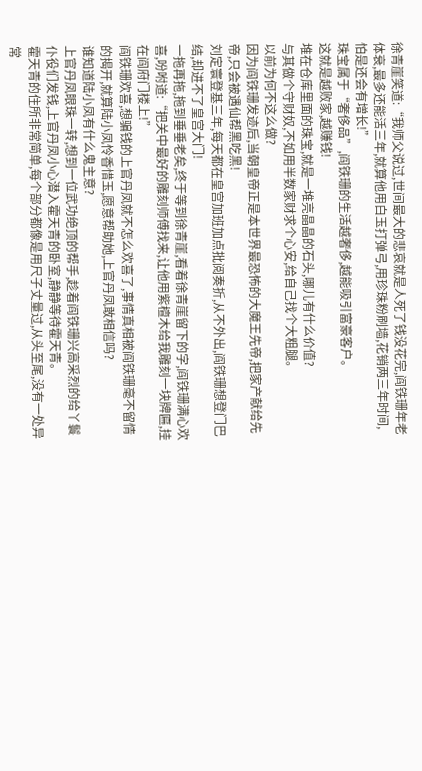徐青崖笑道:“我师父说过,世间最大的悲哀就是人死了钱没花完,阎铁珊年老体衰,最多还能活三年,就算他用白玉打弹弓,用珍珠粉刷墙,花销两三年时间,怕是还会有增长!”
珠宝属于“奢侈品”,阎铁珊的生活越奢侈,越能吸引富豪客户。
这就是越败家,越赚钱!
堆在仓库里面的珠宝,就是一堆亮晶晶的石头,哪儿有什么价值?
与其做个守财奴,不如用半数家财求个心安,给自己找个大粗腿。
以前为何不这么做?
因为阎铁珊发迹后,当朝皇帝正是本世界最恐怖的大魔王先帝,把家产献给先帝,只会被遇仙帮黑吃黑!
刘定寰登基三年,每天都在皇宫加班加点批阅奏折,从不外出,阎铁珊想登门巴结,却进不了皇宫大门!
一拖再拖,拖到垂垂老矣,终于等到徐青崖,看着徐青崖留下的字,阎铁珊满心欢喜,吩咐道:“把关中最好的雕刻师傅找来,让他用紫檀木给我雕刻一块牌匾,挂在阎府门楼上!”
阎铁珊欢喜,想骗钱的上官丹凤就不怎么欢喜了,事情真相被阎铁珊毫不留情的揭开,就算陆小凤怜香惜玉,愿意帮助她,上官丹凤敢相信吗?
谁知道陆小凤有什么鬼主意?
上官丹凤眼珠一转,想到一位武功绝顶的帮手,趁着阎铁珊兴高采烈的给丫鬟仆役们发钱,上官丹凤小心潜入霍天青的卧室,静静等待霍天青。
霍天青的住所非常简单,每个部分都像是用尺子丈量过,从头至尾,没有一处异常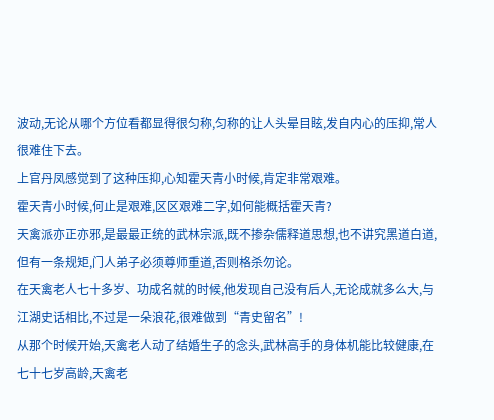波动,无论从哪个方位看都显得很匀称,匀称的让人头晕目眩,发自内心的压抑,常人很难住下去。
上官丹凤感觉到了这种压抑,心知霍天青小时候,肯定非常艰难。
霍天青小时候,何止是艰难,区区艰难二字,如何能概括霍天青?
天禽派亦正亦邪,是最最正统的武林宗派,既不掺杂儒释道思想,也不讲究黑道白道,但有一条规矩,门人弟子必须尊师重道,否则格杀勿论。
在天禽老人七十多岁、功成名就的时候,他发现自己没有后人,无论成就多么大,与江湖史话相比,不过是一朵浪花,很难做到“青史留名”!
从那个时候开始,天禽老人动了结婚生子的念头,武林高手的身体机能比较健康,在七十七岁高龄,天禽老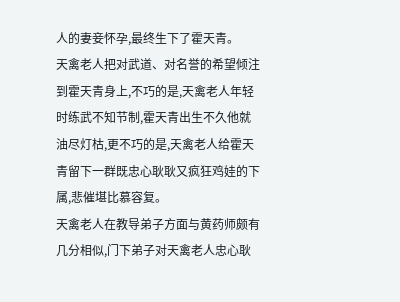人的妻妾怀孕,最终生下了霍天青。
天禽老人把对武道、对名誉的希望倾注到霍天青身上,不巧的是,天禽老人年轻时练武不知节制,霍天青出生不久他就油尽灯枯,更不巧的是,天禽老人给霍天青留下一群既忠心耿耿又疯狂鸡娃的下属,悲催堪比慕容复。
天禽老人在教导弟子方面与黄药师颇有几分相似,门下弟子对天禽老人忠心耿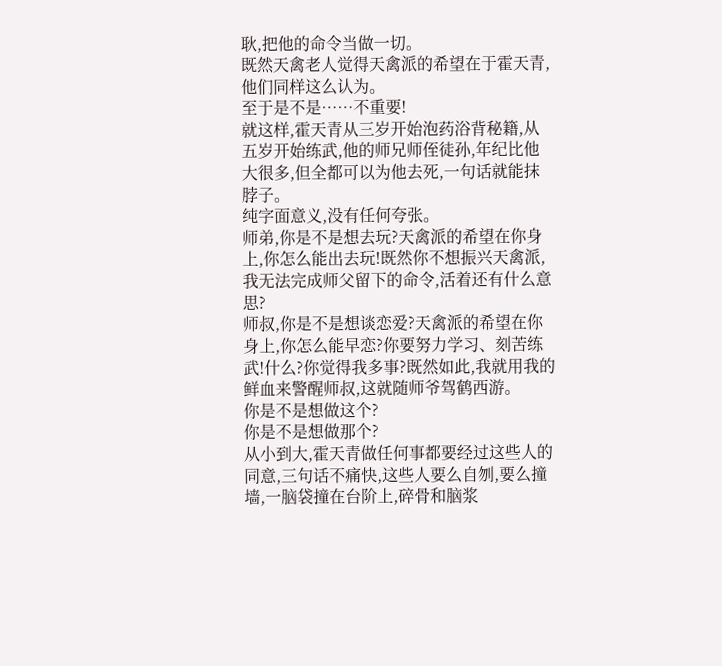耿,把他的命令当做一切。
既然天禽老人觉得天禽派的希望在于霍天青,他们同样这么认为。
至于是不是……不重要!
就这样,霍天青从三岁开始泡药浴背秘籍,从五岁开始练武,他的师兄师侄徒孙,年纪比他大很多,但全都可以为他去死,一句话就能抹脖子。
纯字面意义,没有任何夸张。
师弟,你是不是想去玩?天禽派的希望在你身上,你怎么能出去玩!既然你不想振兴天禽派,我无法完成师父留下的命令,活着还有什么意思?
师叔,你是不是想谈恋爱?天禽派的希望在你身上,你怎么能早恋?你要努力学习、刻苦练武!什么?你觉得我多事?既然如此,我就用我的鲜血来警醒师叔,这就随师爷驾鹤西游。
你是不是想做这个?
你是不是想做那个?
从小到大,霍天青做任何事都要经过这些人的同意,三句话不痛快,这些人要么自刎,要么撞墙,一脑袋撞在台阶上,碎骨和脑浆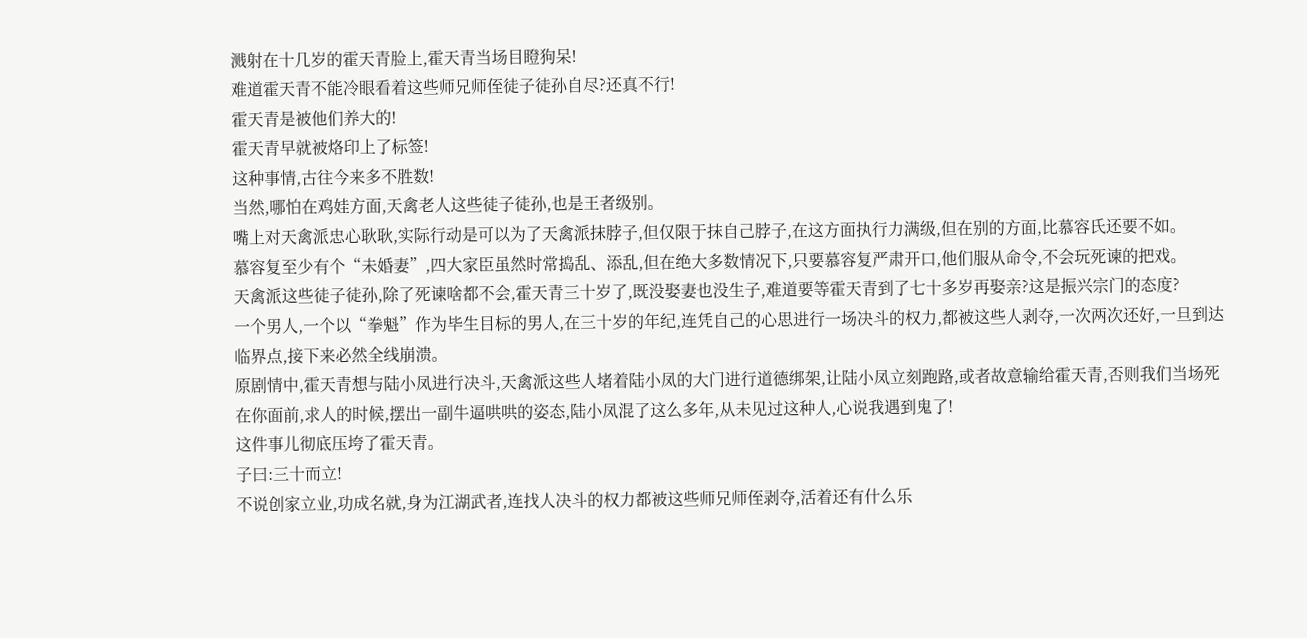溅射在十几岁的霍天青脸上,霍天青当场目瞪狗呆!
难道霍天青不能冷眼看着这些师兄师侄徒子徒孙自尽?还真不行!
霍天青是被他们养大的!
霍天青早就被烙印上了标签!
这种事情,古往今来多不胜数!
当然,哪怕在鸡娃方面,天禽老人这些徒子徒孙,也是王者级别。
嘴上对天禽派忠心耿耿,实际行动是可以为了天禽派抹脖子,但仅限于抹自己脖子,在这方面执行力满级,但在别的方面,比慕容氏还要不如。
慕容复至少有个“未婚妻”,四大家臣虽然时常捣乱、添乱,但在绝大多数情况下,只要慕容复严肃开口,他们服从命令,不会玩死谏的把戏。
天禽派这些徒子徒孙,除了死谏啥都不会,霍天青三十岁了,既没娶妻也没生子,难道要等霍天青到了七十多岁再娶亲?这是振兴宗门的态度?
一个男人,一个以“拳魁”作为毕生目标的男人,在三十岁的年纪,连凭自己的心思进行一场决斗的权力,都被这些人剥夺,一次两次还好,一旦到达临界点,接下来必然全线崩溃。
原剧情中,霍天青想与陆小凤进行决斗,天禽派这些人堵着陆小凤的大门进行道德绑架,让陆小凤立刻跑路,或者故意输给霍天青,否则我们当场死在你面前,求人的时候,摆出一副牛逼哄哄的姿态,陆小凤混了这么多年,从未见过这种人,心说我遇到鬼了!
这件事儿彻底压垮了霍天青。
子曰:三十而立!
不说创家立业,功成名就,身为江湖武者,连找人决斗的权力都被这些师兄师侄剥夺,活着还有什么乐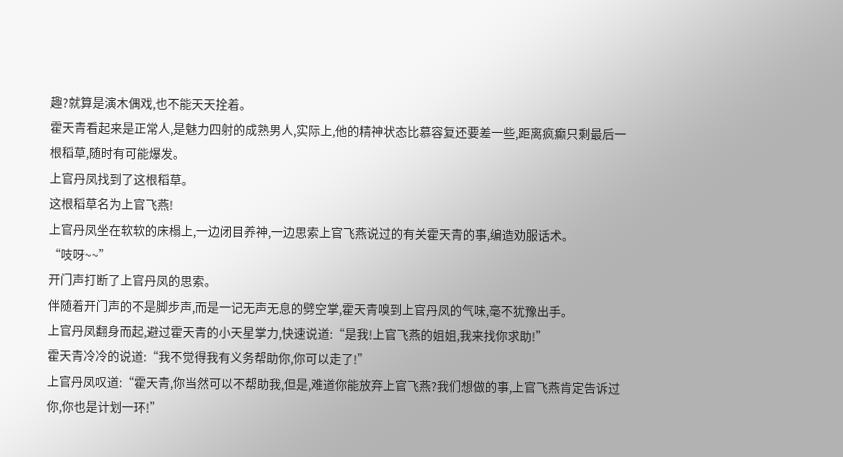趣?就算是演木偶戏,也不能天天拴着。
霍天青看起来是正常人,是魅力四射的成熟男人,实际上,他的精神状态比慕容复还要差一些,距离疯癫只剩最后一根稻草,随时有可能爆发。
上官丹凤找到了这根稻草。
这根稻草名为上官飞燕!
上官丹凤坐在软软的床榻上,一边闭目养神,一边思索上官飞燕说过的有关霍天青的事,编造劝服话术。
“吱呀~~”
开门声打断了上官丹凤的思索。
伴随着开门声的不是脚步声,而是一记无声无息的劈空掌,霍天青嗅到上官丹凤的气味,毫不犹豫出手。
上官丹凤翻身而起,避过霍天青的小天星掌力,快速说道:“是我!上官飞燕的姐姐,我来找你求助!”
霍天青冷冷的说道:“我不觉得我有义务帮助你,你可以走了!”
上官丹凤叹道:“霍天青,你当然可以不帮助我,但是,难道你能放弃上官飞燕?我们想做的事,上官飞燕肯定告诉过你,你也是计划一环!”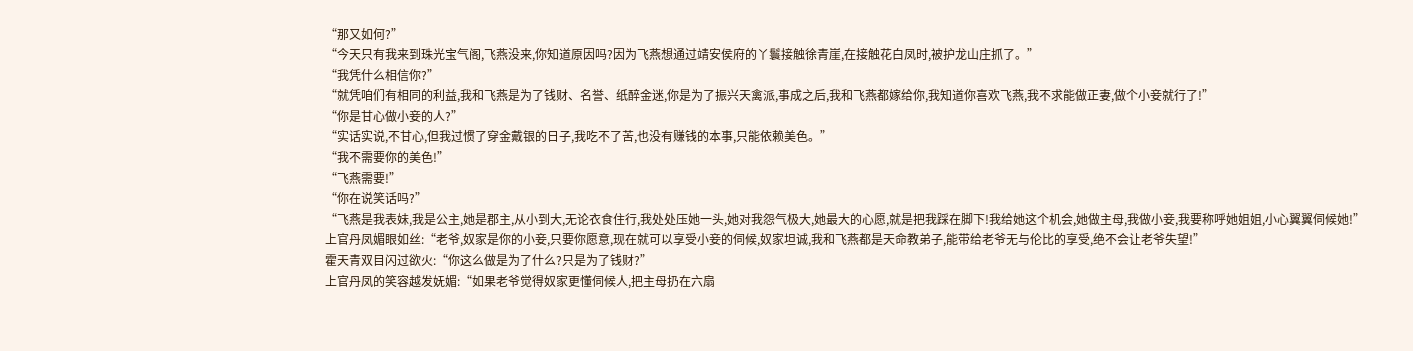“那又如何?”
“今天只有我来到珠光宝气阁,飞燕没来,你知道原因吗?因为飞燕想通过靖安侯府的丫鬟接触徐青崖,在接触花白凤时,被护龙山庄抓了。”
“我凭什么相信你?”
“就凭咱们有相同的利益,我和飞燕是为了钱财、名誉、纸醉金迷,你是为了振兴天禽派,事成之后,我和飞燕都嫁给你,我知道你喜欢飞燕,我不求能做正妻,做个小妾就行了!”
“你是甘心做小妾的人?”
“实话实说,不甘心,但我过惯了穿金戴银的日子,我吃不了苦,也没有赚钱的本事,只能依赖美色。”
“我不需要你的美色!”
“飞燕需要!”
“你在说笑话吗?”
“飞燕是我表妹,我是公主,她是郡主,从小到大,无论衣食住行,我处处压她一头,她对我怨气极大,她最大的心愿,就是把我踩在脚下!我给她这个机会,她做主母,我做小妾,我要称呼她姐姐,小心翼翼伺候她!”
上官丹凤媚眼如丝:“老爷,奴家是你的小妾,只要你愿意,现在就可以享受小妾的伺候,奴家坦诚,我和飞燕都是天命教弟子,能带给老爷无与伦比的享受,绝不会让老爷失望!”
霍天青双目闪过欲火:“你这么做是为了什么?只是为了钱财?”
上官丹凤的笑容越发妩媚:“如果老爷觉得奴家更懂伺候人,把主母扔在六扇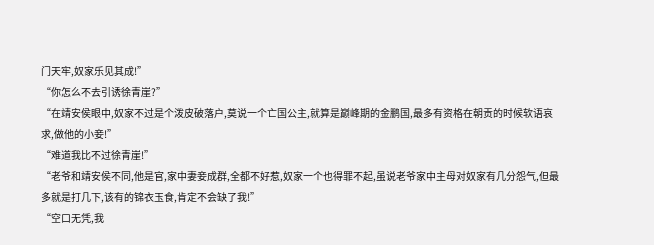门天牢,奴家乐见其成!”
“你怎么不去引诱徐青崖?”
“在靖安侯眼中,奴家不过是个泼皮破落户,莫说一个亡国公主,就算是巅峰期的金鹏国,最多有资格在朝贡的时候软语哀求,做他的小妾!”
“难道我比不过徐青崖!”
“老爷和靖安侯不同,他是官,家中妻妾成群,全都不好惹,奴家一个也得罪不起,虽说老爷家中主母对奴家有几分怨气,但最多就是打几下,该有的锦衣玉食,肯定不会缺了我!”
“空口无凭,我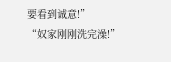要看到诚意!”
“奴家刚刚洗完澡!”